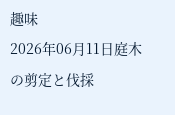趣味
2026年06月11日庭木の剪定と伐採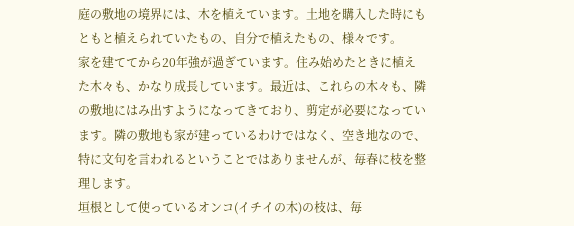庭の敷地の境界には、木を植えています。土地を購入した時にもともと植えられていたもの、自分で植えたもの、様々です。
家を建ててから20年強が過ぎています。住み始めたときに植えた木々も、かなり成長しています。最近は、これらの木々も、隣の敷地にはみ出すようになってきており、剪定が必要になっています。隣の敷地も家が建っているわけではなく、空き地なので、特に文句を言われるということではありませんが、毎春に枝を整理します。
垣根として使っているオンコ(イチイの木)の枝は、毎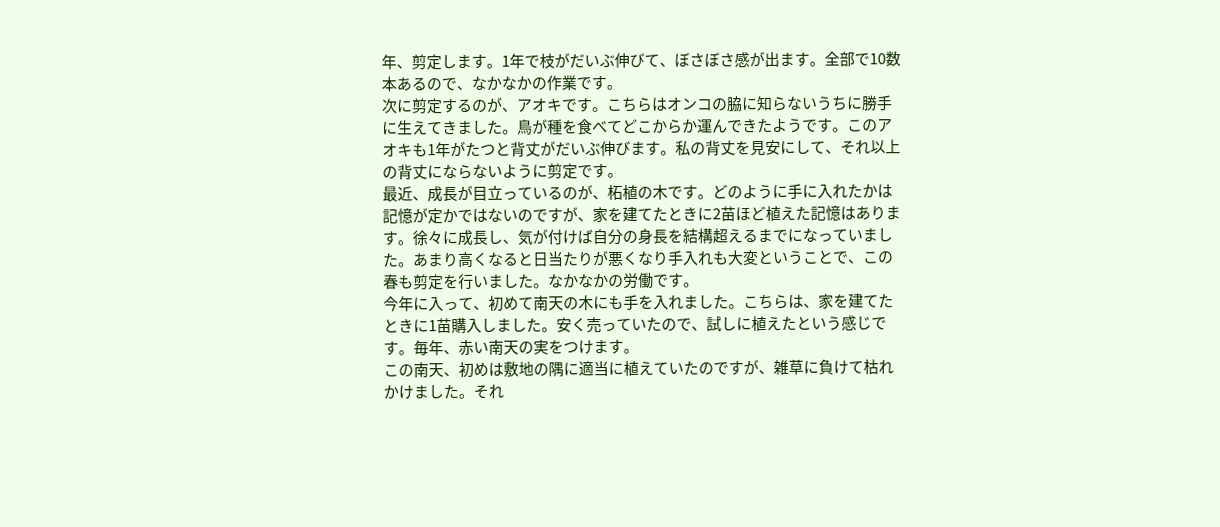年、剪定します。1年で枝がだいぶ伸びて、ぼさぼさ感が出ます。全部で10数本あるので、なかなかの作業です。
次に剪定するのが、アオキです。こちらはオンコの脇に知らないうちに勝手に生えてきました。鳥が種を食べてどこからか運んできたようです。このアオキも1年がたつと背丈がだいぶ伸びます。私の背丈を見安にして、それ以上の背丈にならないように剪定です。
最近、成長が目立っているのが、柘植の木です。どのように手に入れたかは記憶が定かではないのですが、家を建てたときに2苗ほど植えた記憶はあります。徐々に成長し、気が付けば自分の身長を結構超えるまでになっていました。あまり高くなると日当たりが悪くなり手入れも大変ということで、この春も剪定を行いました。なかなかの労働です。
今年に入って、初めて南天の木にも手を入れました。こちらは、家を建てたときに1苗購入しました。安く売っていたので、試しに植えたという感じです。毎年、赤い南天の実をつけます。
この南天、初めは敷地の隅に適当に植えていたのですが、雑草に負けて枯れかけました。それ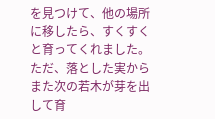を見つけて、他の場所に移したら、すくすくと育ってくれました。ただ、落とした実からまた次の若木が芽を出して育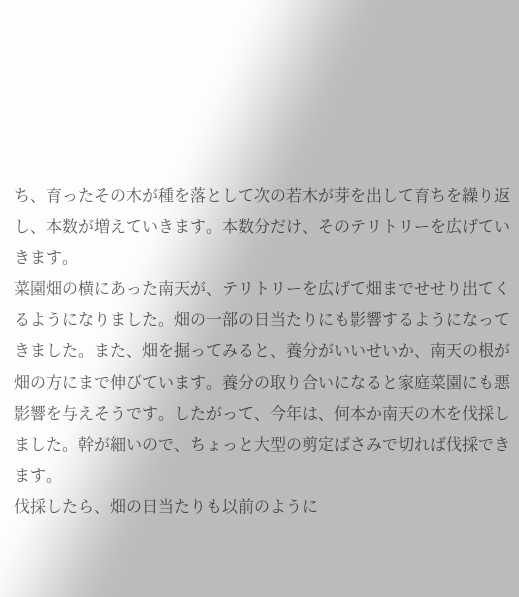ち、育ったその木が種を落として次の若木が芽を出して育ちを繰り返し、本数が増えていきます。本数分だけ、そのテリトリーを広げていきます。
菜園畑の横にあった南天が、テリトリーを広げて畑までせせり出てくるようになりました。畑の一部の日当たりにも影響するようになってきました。また、畑を掘ってみると、養分がいいせいか、南天の根が畑の方にまで伸びています。養分の取り合いになると家庭菜園にも悪影響を与えそうです。したがって、今年は、何本か南天の木を伐採しました。幹が細いので、ちょっと大型の剪定ばさみで切れば伐採できます。
伐採したら、畑の日当たりも以前のように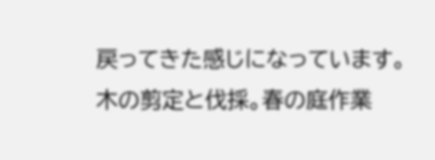戻ってきた感じになっています。
木の剪定と伐採。春の庭作業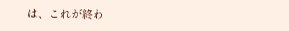は、これが終わ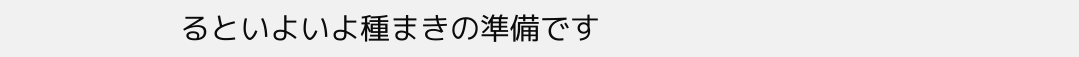るといよいよ種まきの準備です